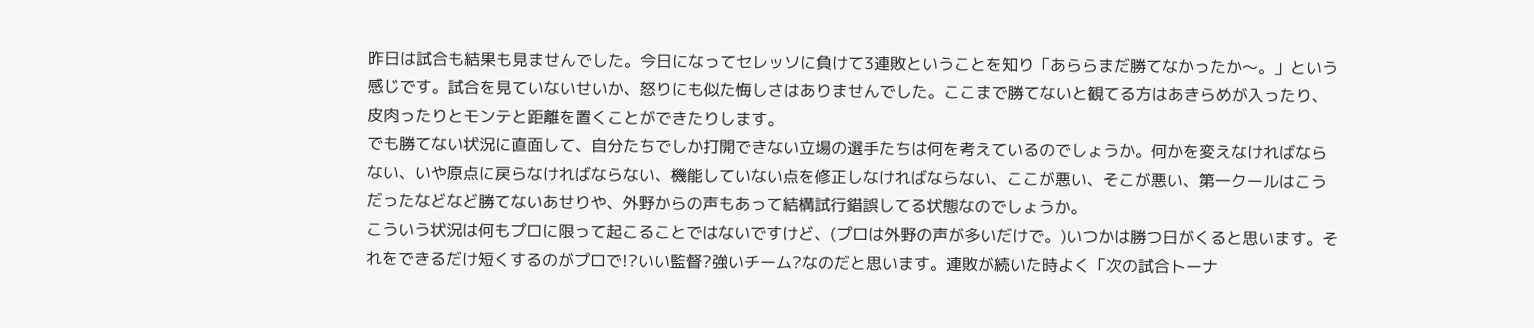昨日は試合も結果も見ませんでした。今日になってセレッソに負けて3連敗ということを知り「あららまだ勝てなかったか〜。」という感じです。試合を見ていないせいか、怒りにも似た悔しさはありませんでした。ここまで勝てないと観てる方はあきらめが入ったり、皮肉ったりとモンテと距離を置くことができたりします。
でも勝てない状況に直面して、自分たちでしか打開できない立場の選手たちは何を考えているのでしょうか。何かを変えなければならない、いや原点に戻らなければならない、機能していない点を修正しなければならない、ここが悪い、そこが悪い、第一クールはこうだったなどなど勝てないあせりや、外野からの声もあって結構試行錯誤してる状態なのでしょうか。
こういう状況は何もプロに限って起こることではないですけど、(プロは外野の声が多いだけで。)いつかは勝つ日がくると思います。それをできるだけ短くするのがプロで!?いい監督?強いチーム?なのだと思います。連敗が続いた時よく「次の試合トーナ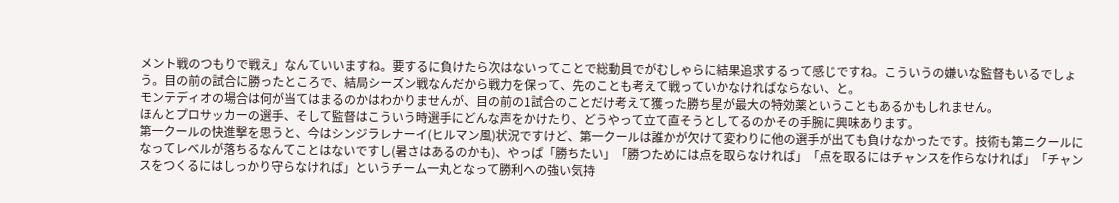メント戦のつもりで戦え」なんていいますね。要するに負けたら次はないってことで総動員でがむしゃらに結果追求するって感じですね。こういうの嫌いな監督もいるでしょう。目の前の試合に勝ったところで、結局シーズン戦なんだから戦力を保って、先のことも考えて戦っていかなければならない、と。
モンテディオの場合は何が当てはまるのかはわかりませんが、目の前の1試合のことだけ考えて獲った勝ち星が最大の特効薬ということもあるかもしれません。
ほんとプロサッカーの選手、そして監督はこういう時選手にどんな声をかけたり、どうやって立て直そうとしてるのかその手腕に興味あります。
第一クールの快進撃を思うと、今はシンジラレナーイ(ヒルマン風)状況ですけど、第一クールは誰かが欠けて変わりに他の選手が出ても負けなかったです。技術も第ニクールになってレベルが落ちるなんてことはないですし(暑さはあるのかも)、やっぱ「勝ちたい」「勝つためには点を取らなければ」「点を取るにはチャンスを作らなければ」「チャンスをつくるにはしっかり守らなければ」というチーム一丸となって勝利への強い気持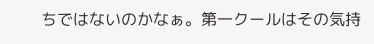ちではないのかなぁ。第一クールはその気持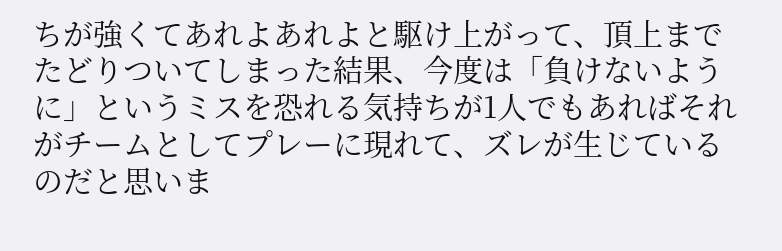ちが強くてあれよあれよと駆け上がって、頂上までたどりついてしまった結果、今度は「負けないように」というミスを恐れる気持ちが1人でもあればそれがチームとしてプレーに現れて、ズレが生じているのだと思いま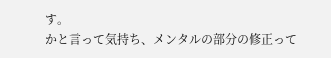す。
かと言って気持ち、メンタルの部分の修正って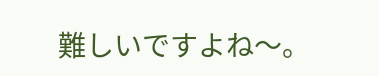難しいですよね〜。